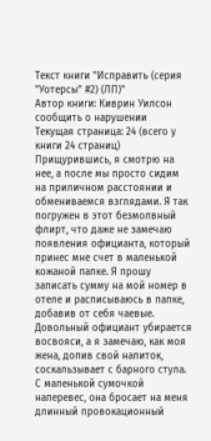Текст книги "Исправить (серия "Уотерсы" #2) (ЛП)"
Автор книги: Киврин Уилсон
сообщить о нарушении
Текущая страница: 24 (всего у книги 24 страниц)
Прищурившись, я смотрю на нее, а после мы просто сидим на приличном расстоянии и обмениваемся взглядами. Я так погружен в этот безмолвный флирт, что даже не замечаю появления официанта, который принес мне счет в маленькой кожаной папке. Я прошу записать сумму на мой номер в отеле и расписываюсь в папке, добавив от себя чаевые.
Довольный официант убирается восвояси, а я замечаю, как моя жена, допив свой напиток, соскальзывает с барного стула. С маленькой сумочкой наперевес, она бросает на меня длинный провокационный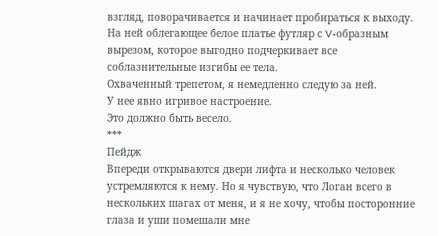взгляд, поворачивается и начинает пробираться к выходу. На ней облегающее белое платье футляр с V-образным вырезом, которое выгодно подчеркивает все соблазнительные изгибы ее тела.
Охваченный трепетом, я немедленно следую за ней.
У нее явно игривое настроение.
Это должно быть весело.
***
Пейдж
Впереди открываются двери лифта и несколько человек устремляются к нему. Но я чувствую, что Логан всего в нескольких шагах от меня, и я не хочу, чтобы посторонние глаза и уши помешали мне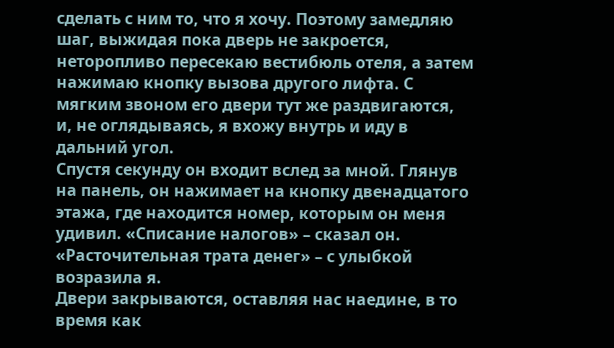сделать с ним то, что я хочу. Поэтому замедляю шаг, выжидая пока дверь не закроется, неторопливо пересекаю вестибюль отеля, а затем нажимаю кнопку вызова другого лифта. С мягким звоном его двери тут же раздвигаются, и, не оглядываясь, я вхожу внутрь и иду в дальний угол.
Спустя секунду он входит вслед за мной. Глянув на панель, он нажимает на кнопку двенадцатого этажа, где находится номер, которым он меня удивил. «Списание налогов» – сказал он. «Расточительная трата денег» – с улыбкой возразила я.
Двери закрываются, оставляя нас наедине, в то время как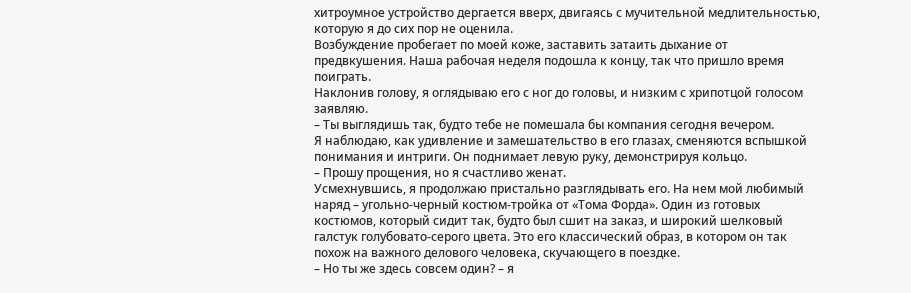хитроумное устройство дергается вверх, двигаясь с мучительной медлительностью, которую я до сих пор не оценила.
Возбуждение пробегает по моей коже, заставить затаить дыхание от предвкушения. Наша рабочая неделя подошла к концу, так что пришло время поиграть.
Наклонив голову, я оглядываю его с ног до головы, и низким с хрипотцой голосом заявляю.
– Ты выглядишь так, будто тебе не помешала бы компания сегодня вечером.
Я наблюдаю, как удивление и замешательство в его глазах, сменяются вспышкой понимания и интриги. Он поднимает левую руку, демонстрируя кольцо.
– Прошу прощения, но я счастливо женат.
Усмехнувшись, я продолжаю пристально разглядывать его. На нем мой любимый наряд – угольно-черный костюм-тройка от «Тома Форда». Один из готовых костюмов, который сидит так, будто был сшит на заказ, и широкий шелковый галстук голубовато-серого цвета. Это его классический образ, в котором он так похож на важного делового человека, скучающего в поездке.
– Но ты же здесь совсем один? – я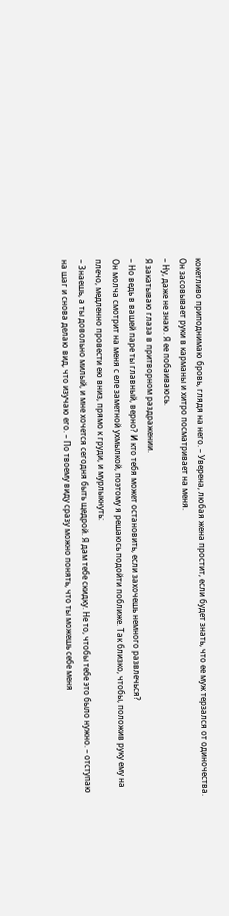кокетливо приподнимаю бровь, глядя на него. – Уверена, любая жена простит, если будет знать, что ее муж терзался от одиночества.
Он засовывает руки в карманы и хитро посматривает на меня.
– Ну, даже не знаю. Я ее побаиваюсь.
Я закатываю глаза в притворном раздражении.
– Но ведь в вашей паре ты главный, верно? И кто тебя может остановить, если захочешь немного развлечься?
Он молча смотрит на меня с еле заметной ухмылкой, поэтому я решаюсь подойти поближе. Так близко, чтобы, положив руку ему на плечо, медленно провести ею вниз, прямо к груди, и мурлыкнуть:
– Знаешь, а ты довольно милый, и мне хочется сегодня быть щедрой. Я дам тебе скидку. Не то, чтобы тебе это было нужно. – отступаю на шаг и снова делаю вид, что изучаю его. – По твоему виду сразу можно понять, что ты можешь себе меня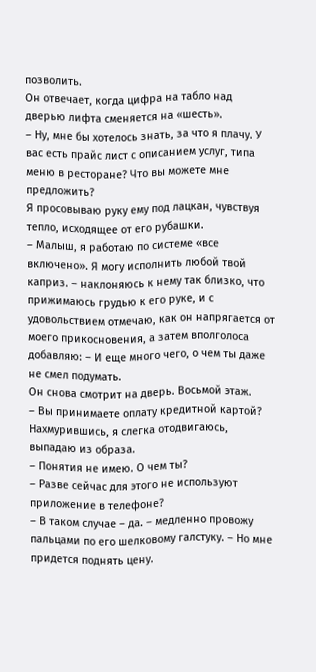позволить.
Он отвечает, когда цифра на табло над дверью лифта сменяется на «шесть».
– Ну, мне бы хотелось знать, за что я плачу. У вас есть прайс лист с описанием услуг, типа меню в ресторане? Что вы можете мне предложить?
Я просовываю руку ему под лацкан, чувствуя тепло, исходящее от его рубашки.
– Малыш, я работаю по системе «все включено». Я могу исполнить любой твой каприз. – наклоняюсь к нему так близко, что прижимаюсь грудью к его руке, и с удовольствием отмечаю, как он напрягается от моего прикосновения, а затем вполголоса добавляю: – И еще много чего, о чем ты даже не смел подумать.
Он снова смотрит на дверь. Восьмой этаж.
– Вы принимаете оплату кредитной картой?
Нахмурившись, я слегка отодвигаюсь, выпадаю из образа.
– Понятия не имею. О чем ты?
– Разве сейчас для этого не используют приложение в телефоне?
– В таком случае – да. – медленно провожу пальцами по его шелковому галстуку. – Но мне придется поднять цену.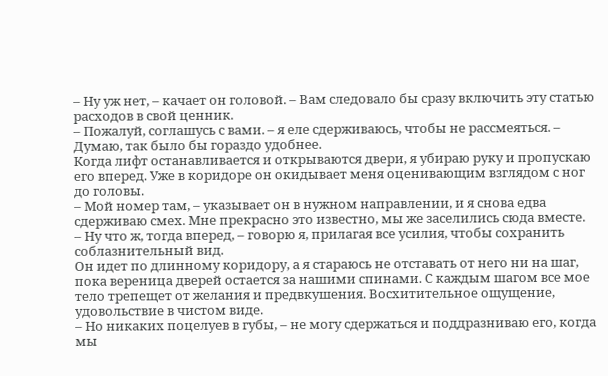– Ну уж нет, – качает он головой. – Вам следовало бы сразу включить эту статью расходов в свой ценник.
– Пожалуй, соглашусь с вами. – я еле сдерживаюсь, чтобы не рассмеяться. – Думаю, так было бы гораздо удобнее.
Когда лифт останавливается и открываются двери, я убираю руку и пропускаю его вперед. Уже в коридоре он окидывает меня оценивающим взглядом с ног до головы.
– Мой номер там, – указывает он в нужном направлении, и я снова едва сдерживаю смех. Мне прекрасно это известно, мы же заселились сюда вместе.
– Ну что ж, тогда вперед, – говорю я, прилагая все усилия, чтобы сохранить соблазнительный вид.
Он идет по длинному коридору, а я стараюсь не отставать от него ни на шаг, пока вереница дверей остается за нашими спинами. С каждым шагом все мое тело трепещет от желания и предвкушения. Восхитительное ощущение, удовольствие в чистом виде.
– Но никаких поцелуев в губы, – не могу сдержаться и поддразниваю его, когда мы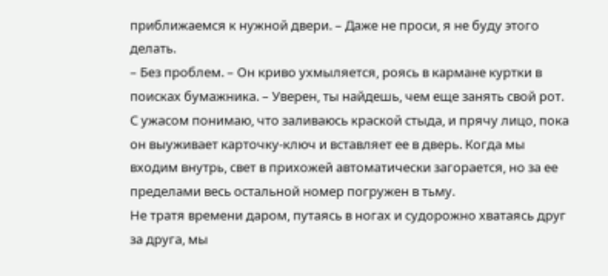приближаемся к нужной двери. – Даже не проси, я не буду этого делать.
– Без проблем. – Он криво ухмыляется, роясь в кармане куртки в поисках бумажника. – Уверен, ты найдешь, чем еще занять свой рот.
С ужасом понимаю, что заливаюсь краской стыда, и прячу лицо, пока он выуживает карточку-ключ и вставляет ее в дверь. Когда мы входим внутрь, свет в прихожей автоматически загорается, но за ее пределами весь остальной номер погружен в тьму.
Не тратя времени даром, путаясь в ногах и судорожно хватаясь друг за друга, мы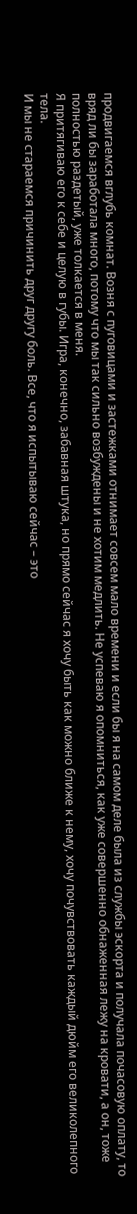продвигаемся вглубь комнат. Возня с пуговицами и застежками отнимает совсем мало времени и если бы я на самом деле была из службы эскорта и получала почасовую оплату, то вряд ли бы заработала много, потому что мы так сильно возбуждены и не хотим медлить. Не успеваю я опомниться, как уже совершенно обнаженная лежу на кровати, а он, тоже полностью раздетый, уже толкается в меня.
Я притягиваю его к себе и целую в губы. Игра, конечно, забавная штука, но прямо сейчас я хочу быть как можно ближе к нему, хочу почувствовать каждый дюйм его великолепного тела.
И мы не стараемся причинить друг другу боль. Все, что я испытываю сейчас – это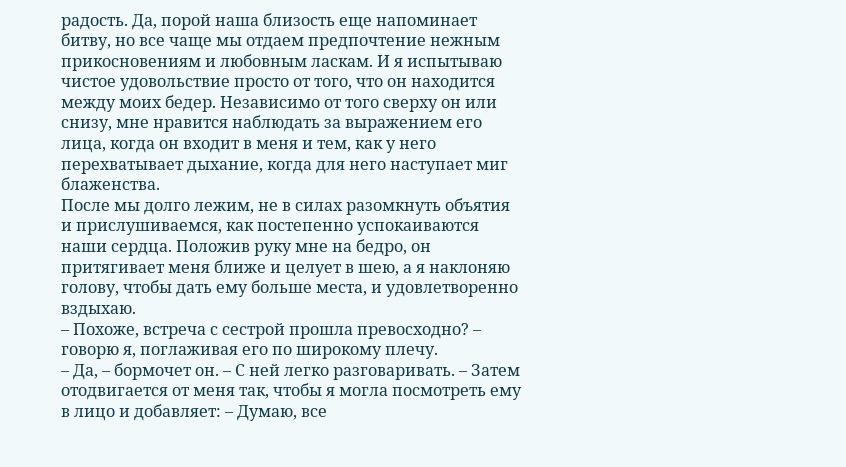радость. Да, порой наша близость еще напоминает битву, но все чаще мы отдаем предпочтение нежным прикосновениям и любовным ласкам. И я испытываю чистое удовольствие просто от того, что он находится между моих бедер. Независимо от того сверху он или снизу, мне нравится наблюдать за выражением его лица, когда он входит в меня и тем, как у него перехватывает дыхание, когда для него наступает миг блаженства.
После мы долго лежим, не в силах разомкнуть объятия и прислушиваемся, как постепенно успокаиваются наши сердца. Положив руку мне на бедро, он притягивает меня ближе и целует в шею, а я наклоняю голову, чтобы дать ему больше места, и удовлетворенно вздыхаю.
– Похоже, встреча с сестрой прошла превосходно? – говорю я, поглаживая его по широкому плечу.
– Да, – бормочет он. – С ней легко разговаривать. – Затем отодвигается от меня так, чтобы я могла посмотреть ему в лицо и добавляет: – Думаю, все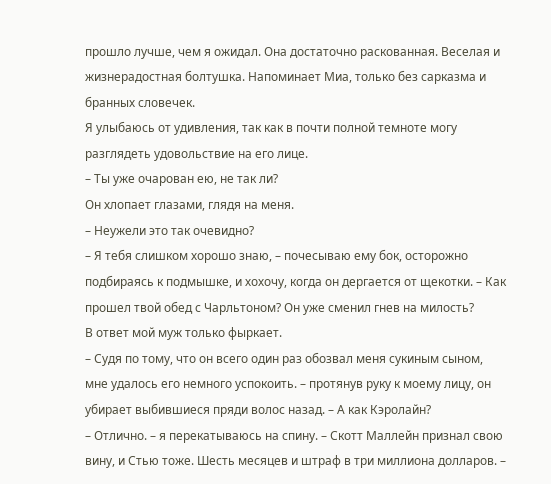прошло лучше, чем я ожидал. Она достаточно раскованная. Веселая и жизнерадостная болтушка. Напоминает Миа, только без сарказма и бранных словечек.
Я улыбаюсь от удивления, так как в почти полной темноте могу разглядеть удовольствие на его лице.
– Ты уже очарован ею, не так ли?
Он хлопает глазами, глядя на меня.
– Неужели это так очевидно?
– Я тебя слишком хорошо знаю, – почесываю ему бок, осторожно подбираясь к подмышке, и хохочу, когда он дергается от щекотки. – Как прошел твой обед с Чарльтоном? Он уже сменил гнев на милость?
В ответ мой муж только фыркает.
– Судя по тому, что он всего один раз обозвал меня сукиным сыном, мне удалось его немного успокоить. – протянув руку к моему лицу, он убирает выбившиеся пряди волос назад. – А как Кэролайн?
– Отлично. – я перекатываюсь на спину. – Скотт Маллейн признал свою вину, и Стью тоже. Шесть месяцев и штраф в три миллиона долларов. –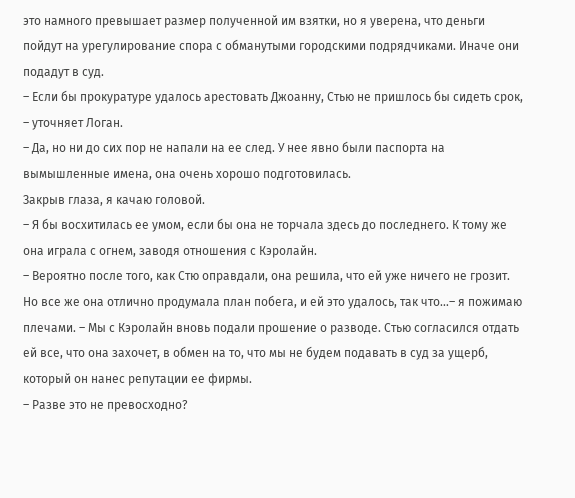это намного превышает размер полученной им взятки, но я уверена, что деньги пойдут на урегулирование спора с обманутыми городскими подрядчиками. Иначе они подадут в суд.
– Если бы прокуратуре удалось арестовать Джоанну, Стью не пришлось бы сидеть срок, – уточняет Логан.
– Да, но ни до сих пор не напали на ее след. У нее явно были паспорта на вымышленные имена, она очень хорошо подготовилась.
Закрыв глаза, я качаю головой.
– Я бы восхитилась ее умом, если бы она не торчала здесь до последнего. К тому же она играла с огнем, заводя отношения с Кэролайн.
– Вероятно после того, как Стю оправдали, она решила, что ей уже ничего не грозит. Но все же она отлично продумала план побега, и ей это удалось, так что…– я пожимаю плечами. – Мы с Кэролайн вновь подали прошение о разводе. Стью согласился отдать ей все, что она захочет, в обмен на то, что мы не будем подавать в суд за ущерб, который он нанес репутации ее фирмы.
– Разве это не превосходно?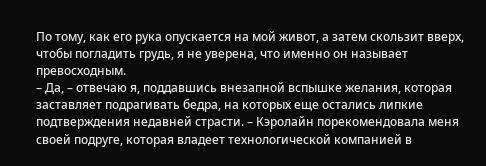По тому, как его рука опускается на мой живот, а затем скользит вверх, чтобы погладить грудь, я не уверена, что именно он называет превосходным.
– Да, – отвечаю я, поддавшись внезапной вспышке желания, которая заставляет подрагивать бедра, на которых еще остались липкие подтверждения недавней страсти. – Кэролайн порекомендовала меня своей подруге, которая владеет технологической компанией в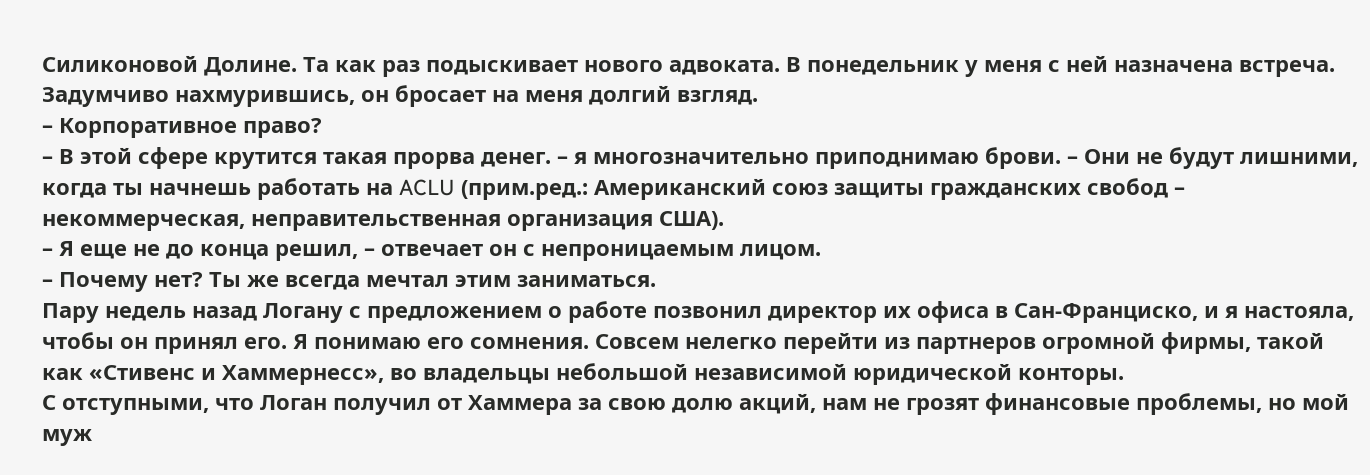Силиконовой Долине. Та как раз подыскивает нового адвоката. В понедельник у меня с ней назначена встреча.
Задумчиво нахмурившись, он бросает на меня долгий взгляд.
– Корпоративное право?
– В этой сфере крутится такая прорва денег. – я многозначительно приподнимаю брови. – Они не будут лишними, когда ты начнешь работать на ACLU (прим.ред.: Американский союз защиты гражданских свобод – некоммерческая, неправительственная организация США).
– Я еще не до конца решил, – отвечает он с непроницаемым лицом.
– Почему нет? Ты же всегда мечтал этим заниматься.
Пару недель назад Логану с предложением о работе позвонил директор их офиса в Сан-Франциско, и я настояла, чтобы он принял его. Я понимаю его сомнения. Совсем нелегко перейти из партнеров огромной фирмы, такой как «Стивенс и Хаммернесс», во владельцы небольшой независимой юридической конторы.
С отступными, что Логан получил от Хаммера за свою долю акций, нам не грозят финансовые проблемы, но мой муж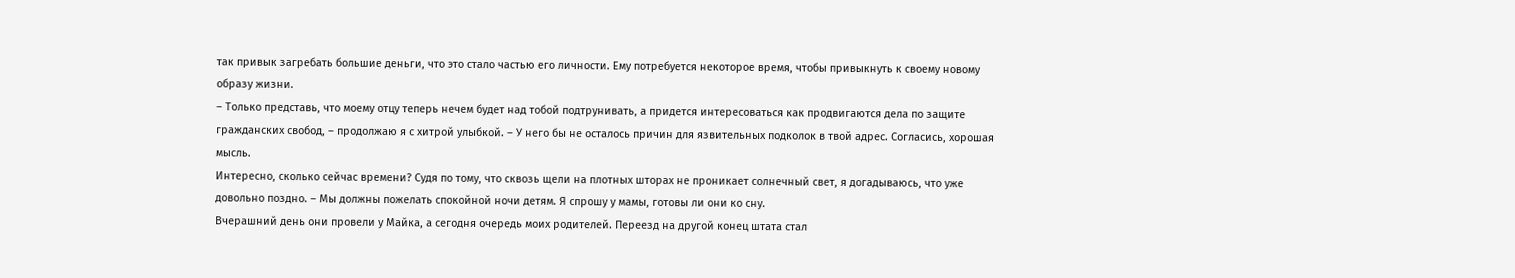так привык загребать большие деньги, что это стало частью его личности. Ему потребуется некоторое время, чтобы привыкнуть к своему новому образу жизни.
– Только представь, что моему отцу теперь нечем будет над тобой подтрунивать, а придется интересоваться как продвигаются дела по защите гражданских свобод, – продолжаю я с хитрой улыбкой. – У него бы не осталось причин для язвительных подколок в твой адрес. Согласись, хорошая мысль.
Интересно, сколько сейчас времени? Судя по тому, что сквозь щели на плотных шторах не проникает солнечный свет, я догадываюсь, что уже довольно поздно. – Мы должны пожелать спокойной ночи детям. Я спрошу у мамы, готовы ли они ко сну.
Вчерашний день они провели у Майка, а сегодня очередь моих родителей. Переезд на другой конец штата стал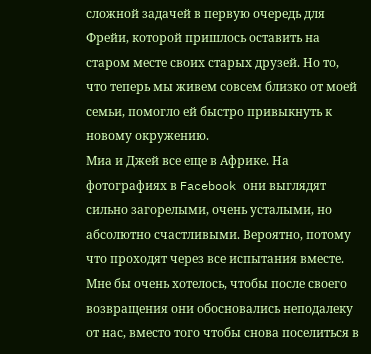сложной задачей в первую очередь для Фрейи, которой пришлось оставить на старом месте своих старых друзей. Но то, что теперь мы живем совсем близко от моей семьи, помогло ей быстро привыкнуть к новому окружению.
Миа и Джей все еще в Африке. На фотографиях в Facebook они выглядят сильно загорелыми, очень усталыми, но абсолютно счастливыми. Вероятно, потому что проходят через все испытания вместе. Мне бы очень хотелось, чтобы после своего возвращения они обосновались неподалеку от нас, вместо того чтобы снова поселиться в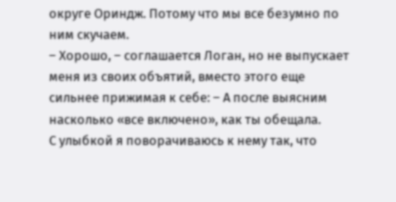округе Ориндж. Потому что мы все безумно по ним скучаем.
– Хорошо, – соглашается Логан, но не выпускает меня из своих объятий, вместо этого еще сильнее прижимая к себе: – А после выясним насколько «все включено», как ты обещала.
С улыбкой я поворачиваюсь к нему так, что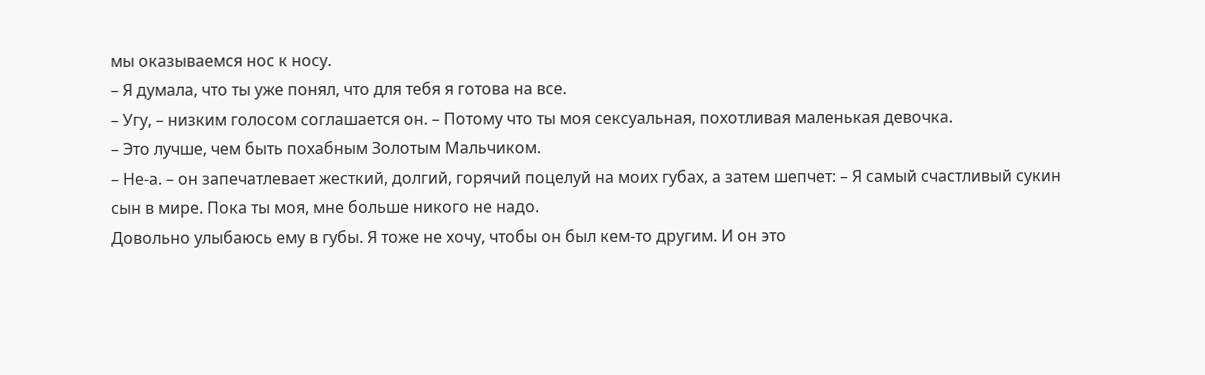мы оказываемся нос к носу.
– Я думала, что ты уже понял, что для тебя я готова на все.
– Угу, – низким голосом соглашается он. – Потому что ты моя сексуальная, похотливая маленькая девочка.
– Это лучше, чем быть похабным Золотым Мальчиком.
– Не-а. – он запечатлевает жесткий, долгий, горячий поцелуй на моих губах, а затем шепчет: – Я самый счастливый сукин сын в мире. Пока ты моя, мне больше никого не надо.
Довольно улыбаюсь ему в губы. Я тоже не хочу, чтобы он был кем-то другим. И он это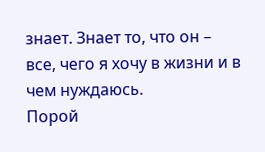знает. Знает то, что он – все, чего я хочу в жизни и в чем нуждаюсь.
Порой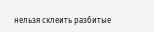нельзя склеить разбитые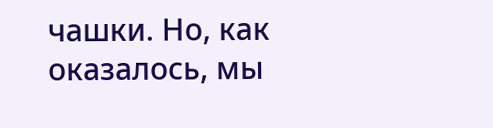чашки. Но, как оказалось, мы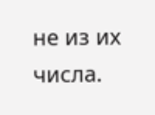не из их числа.